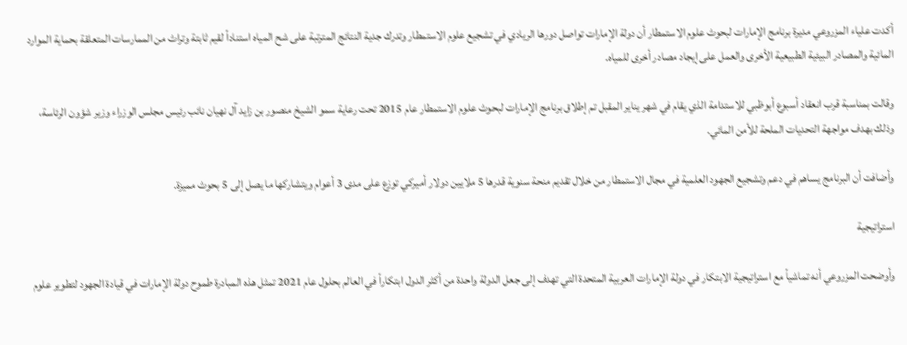أكدت علياء المزروعي مديرة برنامج الإمارات لبحوث علوم الاستمطار أن دولة الإمارات تواصل دورها الريادي في تشجيع علوم الاستمطار وتدرك جدية النتائج المترتبة على شح المياه استناداً لقيم ثابتة وتراث من الممارسات المتعلقة بحماية الموارد المائية والمصادر البيئية الطبيعية الأخرى والعمل على إيجاد مصادر أخرى للمياه.

وقالت بمناسبة قرب انعقاد أسبوع أبوظبي للاستدامة الذي يقام في شهر يناير المقبل تم إطلاق برنامج الإمارات لبحوث علوم الاستمطار عام 2015 تحت رعاية سمو الشيخ منصور بن زايد آل نهيان نائب رئيس مجلس الوزراء وزير شؤون الرئاسة، وذلك بهدف مواجهة التحديات الملحة للأمن المائي.

وأضافت أن البرنامج يساهم في دعم وتشجيع الجهود العلمية في مجال الاستمطار من خلال تقديم منحة سنوية قدرها 5 ملايين دولار أميركي توزع على مدى 3 أعوام ويتشاركها ما يصل إلى 5 بحوث مميزة.

استراتيجية

وأوضحت المزروعي أنه تماشياً مع استراتيجية الابتكار في دولة الإمارات العربية المتحدة التي تهدف إلى جعل الدولة واحدة من أكثر الدول ابتكاراً في العالم بحلول عام 2021 تمثل هذه المبادرة طموح دولة الإمارات في قيادة الجهود لتطوير علوم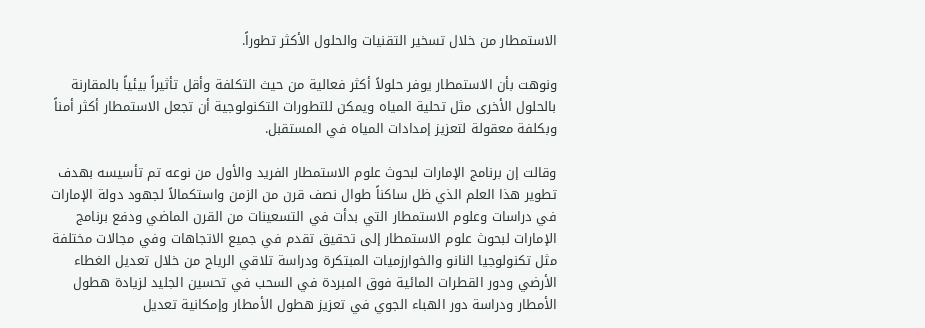الاستمطار من خلال تسخير التقنيات والحلول الأكثر تطوراً.

ونوهت بأن الاستمطار يوفر حلولاً أكثر فعالية من حيث التكلفة وأقل تأثيراً بيئياً بالمقارنة بالحلول الأخرى مثل تحلية المياه ويمكن للتطورات التكنولوجية أن تجعل الاستمطار أكثر أمناً وبكلفة معقولة لتعزيز إمدادات المياه في المستقبل.

وقالت إن برنامج الإمارات لبحوث علوم الاستمطار الفريد والأول من نوعه تم تأسيسه بهدف تطوير هذا العلم الذي ظل ساكناً طوال نصف قرن من الزمن واستكمالاً لجهود دولة الإمارات في دراسات وعلوم الاستمطار التي بدأت في التسعينات من القرن الماضي ودفع برنامج الإمارات لبحوث علوم الاستمطار إلى تحقيق تقدم في جميع الاتجاهات وفي مجالات مختلفة مثل تكنولوجيا النانو والخوارزميات المبتكرة ودراسة تلاقي الرياح من خلال تعديل الغطاء الأرضي ودور القطرات المائية فوق المبردة في السحب في تحسين الجليد لزيادة هطول الأمطار ودراسة دور الهباء الجوي في تعزيز هطول الأمطار وإمكانية تعديل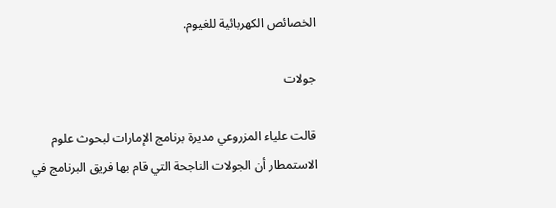الخصائص الكهربائية للغيوم.

جولات

قالت علياء المزروعي مديرة برنامج الإمارات لبحوث علوم الاستمطار أن الجولات الناجحة التي قام بها فريق البرنامج في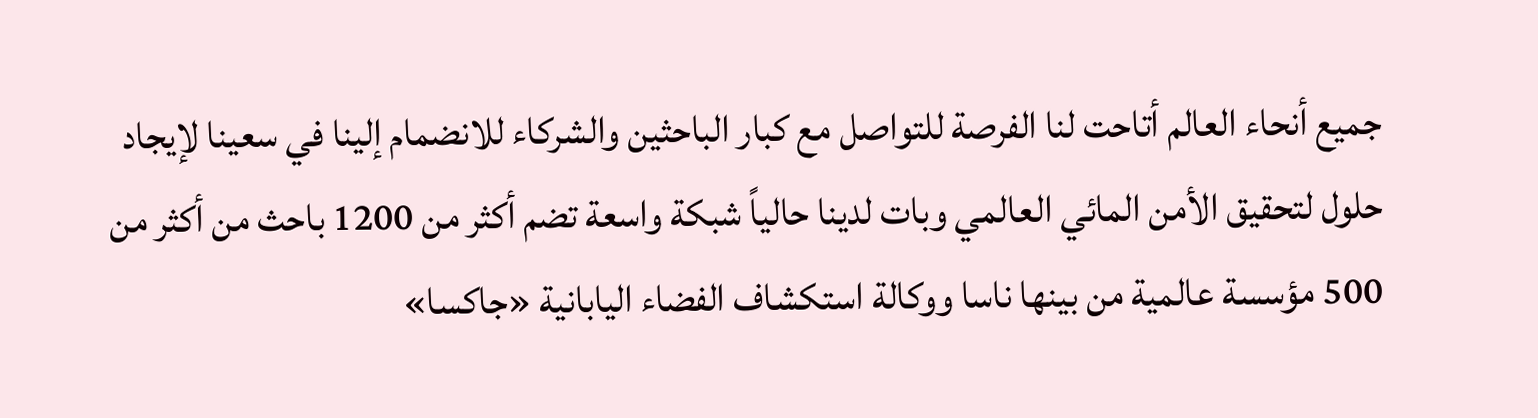جميع أنحاء العالم أتاحت لنا الفرصة للتواصل مع كبار الباحثين والشركاء للانضمام إلينا في سعينا لإيجاد حلول لتحقيق الأمن المائي العالمي وبات لدينا حالياً شبكة واسعة تضم أكثر من 1200 باحث من أكثر من 500 مؤسسة عالمية من بينها ناسا ووكالة استكشاف الفضاء اليابانية «جاكسا»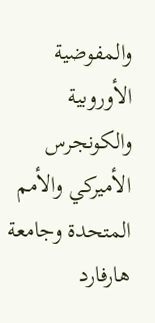والمفوضية الأوروبية والكونجرس الأميركي والأمم المتحدة وجامعة هارفارد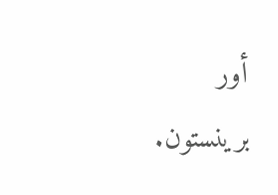أور برينستون.